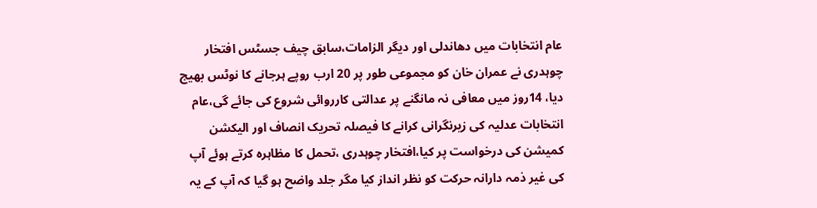عام انتخابات میں دھاندلی اور دیگر الزامات،سابق چیف جسٹس افتخار چوہدری نے عمران خان کو مجموعی طور پر 20 ارب روپے ہرجانے کا نوٹس بھیج دیا، 14روز میں معافی نہ مانگنے پر عدالتی کارروائی شروع کی جائے گی،عام انتخابات عدلیہ کی زیرنگرانی کرانے کا فیصلہ تحریک انصاف اور الیکشن کمیشن کی درخواست پر کیا،افتخار چوہدری ،تحمل کا مظاہرہ کرتے ہوئے آپ کی غیر ذمہ دارانہ حرکت کو نظر انداز کیا مگر جلد واضح ہو گیا کہ آپ کے یہ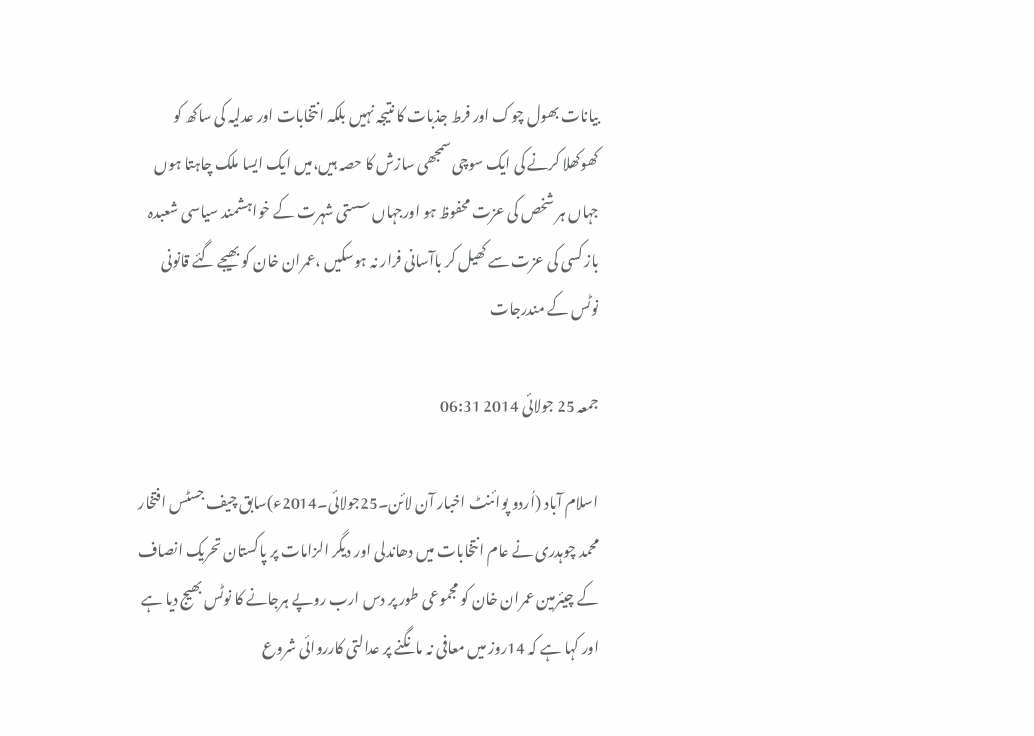بیانات بھول چوک اور فرط جذبات کا نتیجہ نہیں بلکہ انتخابات اور عدلیہ کی ساکھ کو کھوکھلا کرنے کی ایک سوچی سمجھی سازش کا حصہ ہیں،میں ایک ایسا ملک چاہتا ہوں جہاں ہر شخص کی عزت محفوظ ہو اورجہاں سستی شہرت کے خواہشمند سیاسی شعبدہ باز کسی کی عزت سے کھیل کر باآسانی فرار نہ ہوسکیں ،عمران خان کو بھیجے گئے قانونی نوٹس کے مندرجات

جمعہ 25 جولائی 2014 06:31

اسلام آباد (اُردو پوائنٹ اخبار آن لائن۔25جولائی۔2014ء)سابق چیف جسٹس افتخار محمد چوہدری نے عام انتخابات میں دھاندلی اور دیگر الزامات پر پاکستان تحریک انصاف کے چیئرمین عمران خان کو مجموعی طور پر دس ارب روپے ہرجانے کا نوٹس بھیج دیا ہے اور کہا ہے کہ 14روز میں معافی نہ مانگنے پر عدالتی کارروائی شروع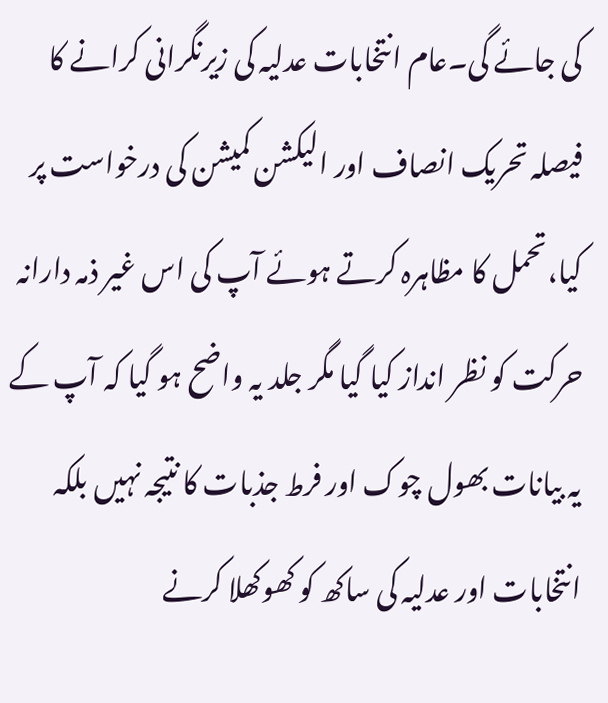کی جائے گی۔عام انتخابات عدلیہ کی زیرنگرانی کرانے کا فیصلہ تحریک انصاف اور الیکشن کمیشن کی درخواست پر کیا،تحمل کا مظاہرہ کرتے ہوئے آپ کی اس غیر ذمہ دارانہ حرکت کو نظر انداز کیا گیا مگر جلد یہ واضح ہو گیا کہ آپ کے یہ بیانات بھول چوک اور فرط جذبات کا نتیجہ نہیں بلکہ انتخابات اور عدلیہ کی ساکھ کو کھوکھلا کرنے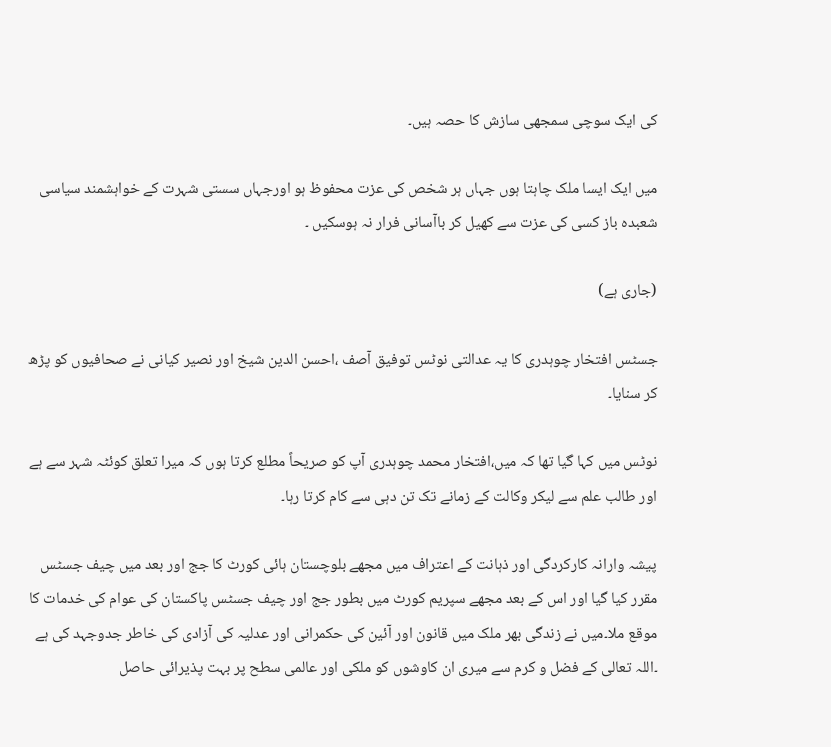کی ایک سوچی سمجھی سازش کا حصہ ہیں۔

میں ایک ایسا ملک چاہتا ہوں جہاں ہر شخص کی عزت محفوظ ہو اورجہاں سستی شہرت کے خواہشمند سیاسی شعبدہ باز کسی کی عزت سے کھیل کر باآسانی فرار نہ ہوسکیں ۔

(جاری ہے)

جسٹس افتخار چوہدری کا یہ عدالتی نوٹس توفیق آصف ،احسن الدین شیخ اور نصیر کیانی نے صحافیوں کو پڑھ کر سنایا۔

نوٹس میں کہا گیا تھا کہ میں،افتخار محمد چوہدری آپ کو صریحاً مطلع کرتا ہوں کہ میرا تعلق کوئٹہ شہر سے ہے اور طالب علم سے لیکر وکالت کے زمانے تک تن دہی سے کام کرتا رہا۔

پیشہ وارانہ کارکردگی اور ذہانت کے اعتراف میں مجھے بلوچستان ہائی کورٹ کا جج اور بعد میں چیف جسٹس مقرر کیا گیا اور اس کے بعد مجھے سپریم کورٹ میں بطور جج اور چیف جسٹس پاکستان کی عوام کی خدمات کا موقع ملا۔میں نے زندگی بھر ملک میں قانون اور آئین کی حکمرانی اور عدلیہ کی آزادی کی خاطر جدوجہد کی ہے ۔اللہ تعالی کے فضل و کرم سے میری ان کاوشوں کو ملکی اور عالمی سطح پر بہت پذیرائی حاصل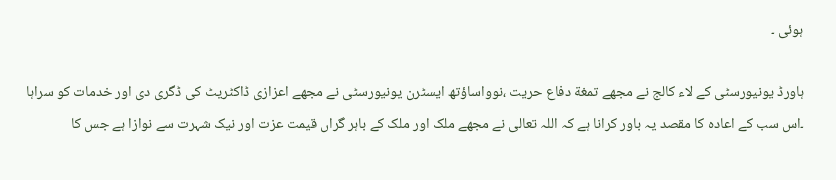ہوئی ۔

ہاورڈ یونیورسٹی کے لاء کالج نے مجھے تمغة دفاع حریت ،نوواساؤتھ ایسٹرن یونیورسٹی نے مجھے اعزازی ڈاکٹریٹ کی ڈگری دی اور خدمات کو سراہا ۔اس سب کے اعادہ کا مقصد یہ باور کرانا ہے کہ اللہ تعالی نے مجھے ملک اور ملک کے باہر گراں قیمت عزت اور نیک شہرت سے نوازا ہے جس کا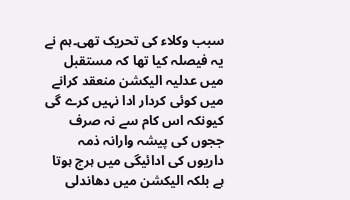سبب وکلاء کی تحریک تھی۔ہم نے یہ فیصلہ کیا تھا کہ مستقبل میں عدلیہ الیکشن منعقد کرانے میں کوئی کردار ادا نہیں کرے گی کیونکہ اس کام سے نہ صرف ججوں کی پیشہ وارانہ ذمہ داریوں کی ادائیگی میں ہرج ہوتا ہے بلکہ الیکشن میں دھاندلی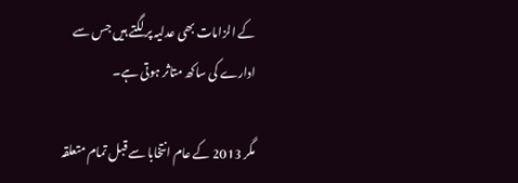کے الزامات بھی عدلیہ پر لگتے ہیں جس سے ادارے کی ساکھ متاثر ہوتی ہے۔

مگر 2013 کے عام انتخابا سے قبل تمام متعلقہ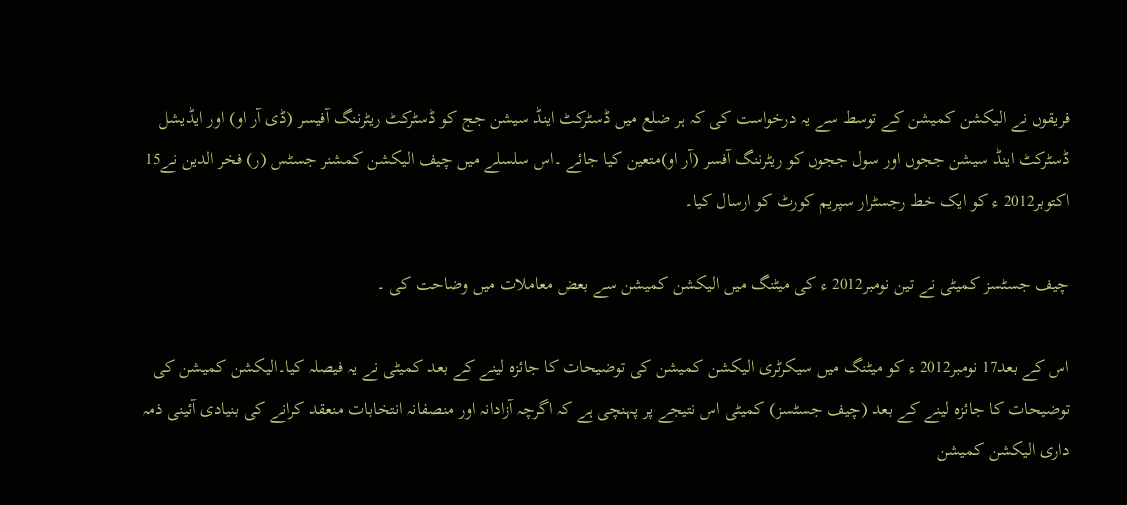فریقوں نے الیکشن کمیشن کے توسط سے یہ درخواست کی کہ ہر ضلع میں ڈسٹرکٹ اینڈ سیشن جج کو ڈسٹرکٹ ریٹرننگ آفیسر (ڈی آر او) اور ایڈیشل ڈسٹرکٹ اینڈ سیشن ججوں اور سول ججوں کو ریٹرننگ آفسر (آر او)متعین کیا جائے ۔اس سلسلے میں چیف الیکشن کمشنر جسٹس (ر) فخر الدین نے15 اکتوبر2012 ء کو ایک خط رجسٹرار سپریم کورٹ کو ارسال کیا۔

چیف جسٹسز کمیٹی نے تین نومبر2012 ء کی میٹنگ میں الیکشن کمیشن سے بعض معاملات میں وضاحت کی ۔

اس کے بعد17 نومبر2012 ء کو میٹنگ میں سیکرٹری الیکشن کمیشن کی توضیحات کا جائزہ لینے کے بعد کمیٹی نے یہ فیصلہ کیا۔الیکشن کمیشن کی توضیحات کا جائزہ لینے کے بعد (چیف جسٹسز) کمیٹی اس نتیجے پر پہنچی ہے کہ اگرچہ آزادانہ اور منصفانہ انتخابات منعقد کرانے کی بنیادی آئینی ذمہ داری الیکشن کمیشن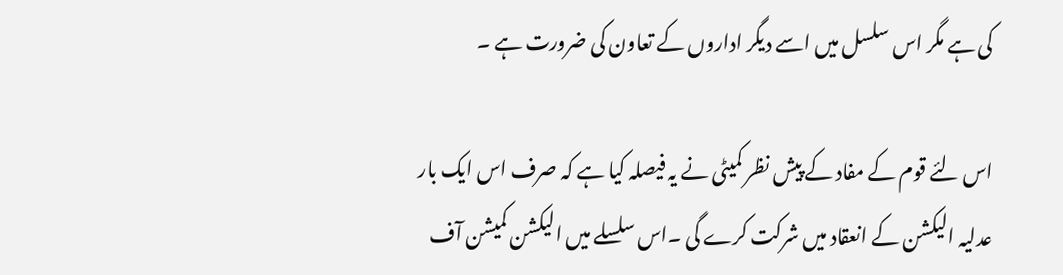کی ہے مگر اس سلسل میں اسے دیگر اداروں کے تعاون کی ضرورت ہے ۔

اس لئے قوم کے مفاد کے پیش نظر کمیٹی نے یہ فیصلہ کیا ہے کہ صرف اس ایک بار عدلیہ الیکشن کے انعقاد میں شرکت کرے گی ۔اس سلسلے میں الیکشن کمیشن آف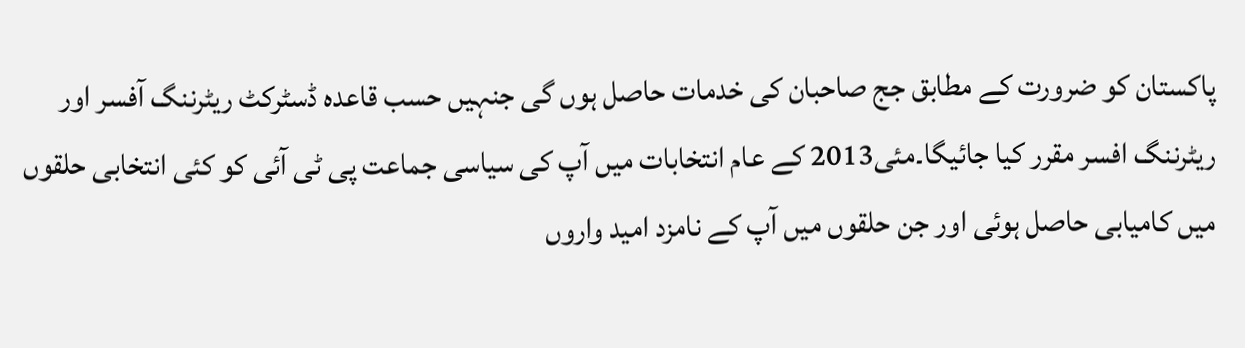پاکستان کو ضرورت کے مطابق جج صاحبان کی خدمات حاصل ہوں گی جنہیں حسب قاعدہ ڈسٹرکٹ ریٹرننگ آفسر اور ریٹرننگ افسر مقرر کیا جائیگا۔مئی2013 کے عام انتخابات میں آپ کی سیاسی جماعت پی ٹی آئی کو کئی انتخابی حلقوں میں کامیابی حاصل ہوئی اور جن حلقوں میں آپ کے نامزد امید واروں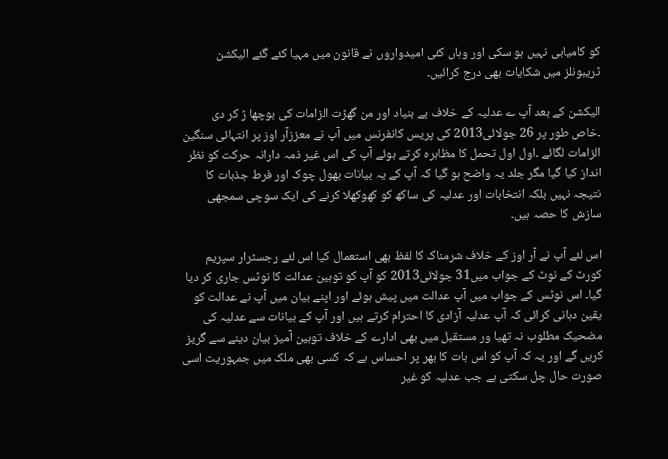کو کامیابی نہیں ہو سکی اور وہاں کئی امیدواروں نے قانون میں مہیا کئے گئے الیکشن ٹریبونلز میں شکایات بھی درج کرائیں۔

الیکشن کے بعد آپ ے عدلیہ کے خلاف بے بنیاد اور من گھڑت الزامات کی بوچھا ڑ کر دی ۔خاص طور پر 26 جولائی2013 کی پریس کانفرنس میں آپ نے معززآر اوز پر انتہائی سنگین الزامات لگائے ۔اول اول تحمل کا مظاہرہ کرتے ہوئے آپ کی اس غیر ذمہ دارانہ حرکت کو نظر انداز کیا گیا مگر جلد یہ واضح ہو گیا کہ آپ کے یہ بیانات بھول چوک اور فرط جذبات کا نتیجہ نہیں بلکہ انتخابات اور عدلیہ کی ساکھ کو کھوکھلا کرنے کی ایک سوچی سمجھی سازش کا حصہ ہیں۔

اس لئے آپ نے آر اوز کے خلاف شرمناک کا لفظ بھی استعمال کیا اس لئے رجسٹرار سپریم کورٹ کے نوٹ کے جواب میں31 جولائی2013 کو آپ کو توہین عدالت کا نوٹس جاری کر دیا گیا۔ اس نوٹس کے جواب میں آپ عدالت میں پیش ہوئے اور اپنے بیان میں آپ نے عدالت کو یقین دہانی کرائی کہ آپ عدلیہ آزادی کا احترام کرتے ہیں اور آپ کے بیانات سے عدلیہ کی مضحیک مطلوب نہ تھیا ور مستقبل میں بھی ادارے کے خلاف توہین آمیز بیان دینے سے گریز کریں گے اور یہ کہ آپ کو اس بات کا بھر پر احساس ہے کہ کسی بھی ملک میں جمہوریت اسی صورت حال چل سکتی ہے جب عدلیہ کو غیر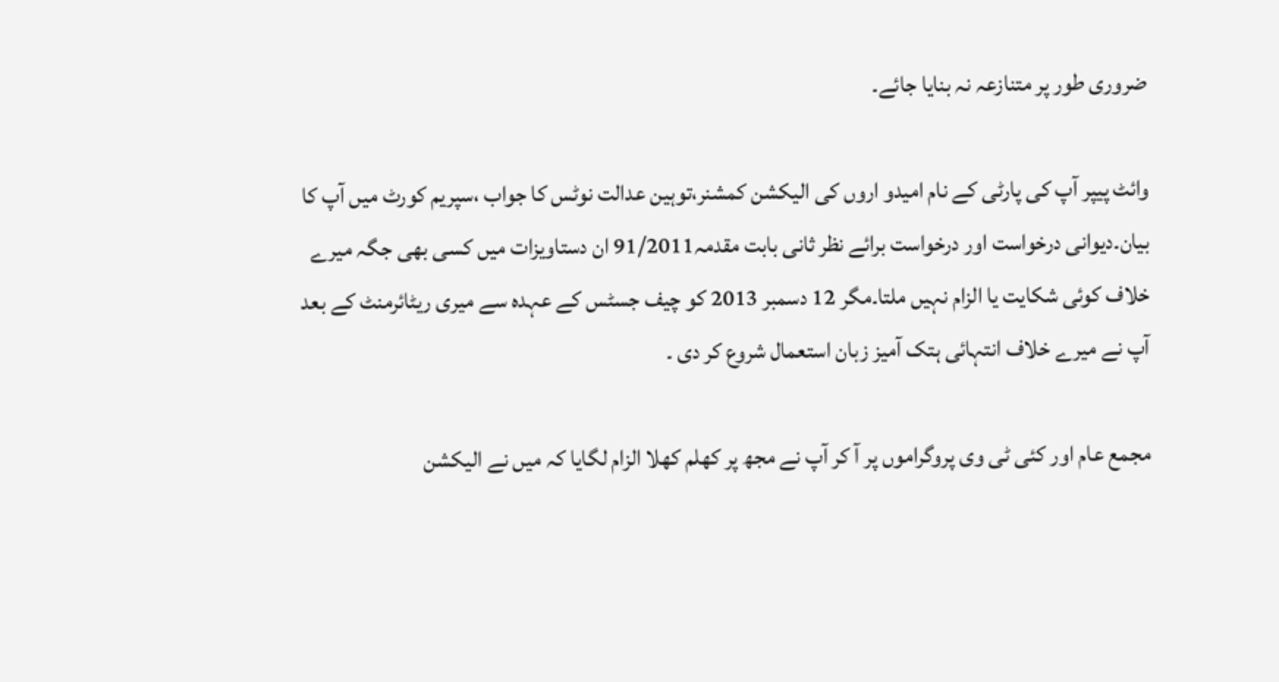ضروری طور پر متنازعہ نہ بنایا جائے۔

وائٹ پیپر آپ کی پارٹی کے نام امیدو اروں کی الیکشن کمشنر،توہین عدالت نوٹس کا جواب ،سپریم کورٹ میں آپ کا بیان۔دیوانی درخواست اور درخواست برائے نظر ثانی بابت مقدمہ91/2011 ان دستاویزات میں کسی بھی جگہ میرے خلاف کوئی شکایت یا الزام نہیں ملتا۔مگر 12 دسمبر 2013 کو چیف جسٹس کے عہدہ سے میری ریٹائرمنٹ کے بعد آپ نے میرے خلاف انتہائی ہتک آمیز زبان استعمال شروع کر دی ۔

مجمع عام اور کئی ٹی وی پروگراموں پر آ کر آپ نے مجھ پر کھلم کھلا الزام لگایا کہ میں نے الیکشن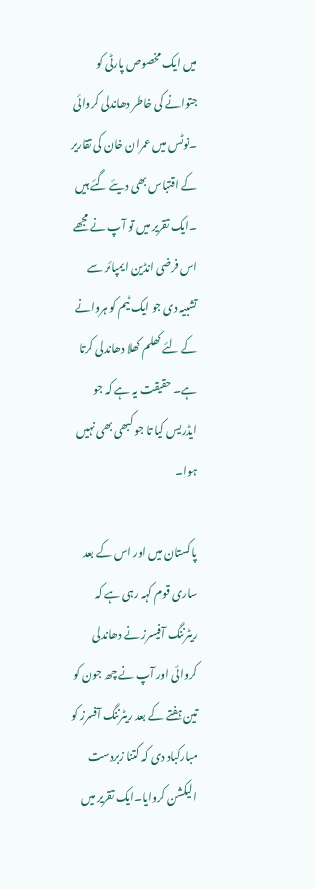میں ایک مخصوص پارٹی کو جتوانے کی خاطر دھاندلی کروائی ۔نوٹس میں عمران خان کی تقاریر کے اقتباس بھی دیئے گئے ہیں ۔ایک تقریر میں تو آپ نے مجھے اس فرضی انڈین ایمپائر سے تشبیہ دی جو ایک ٹیم کو ہروانے کے لئے کھلم کھلا دھاندلی کرتا ہے۔ حقیقت یہ ہے کہ جو ایڈریس کیا تا جو کبھی بھی نہیں ہوا۔

پاکستان میں اور اس کے بعد ساری قوم کہہ رہی ہے کہ ریٹرننگ آفیسرز نے دھاندلی کروائی اور آپ نے چھ جون کو تین ہفتے کے بعد ریٹرننگ آفسرز کو مبارکباد دی کہ کتنا زبردست الیکشن کروایا۔ایک تقریر میں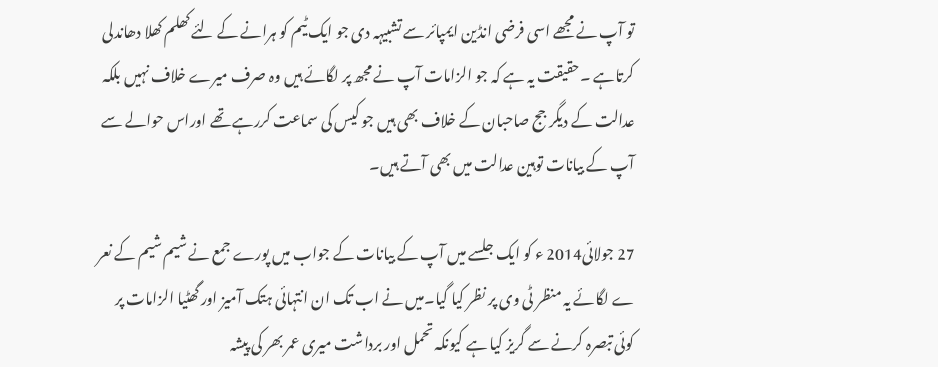تو آپ نے مجھے اسی فرضی انڈین ایمپائر سے تشبیہہ دی جو ایک ٹیم کو ہرانے کے لئے کھلم کھلا دھاندلی کرتاہے ۔حقیقت یہ ہے کہ جو الزامات آپ نے مجھ پر لگائے ہیں وہ صرف میرے خلاف نہیں بلکہ عدالت کے دیگر جج صاحبان کے خلاف بھی ہیں جو کیس کی سماعت کررہے تھے اوراس حوالے سے آپ کے بیانات توہین عدالت میں بھی آتے ہیں۔

27 جولائی2014 ء کو ایک جلسے میں آپ کے بیانات کے جواب میں پورے جمع نے شیم شیم کے نعر ے لگائے یہ منظر ٹی وی پر نظر کیا گیا۔میں نے اب تک ان انتہائی ہتک آمیز اور گھٹیا الزامات پر کوئی تبصرہ کرنے سے گریز کیا ہے کیونکہ تحمل اور برداشت میری عمر بھر کی پیشہ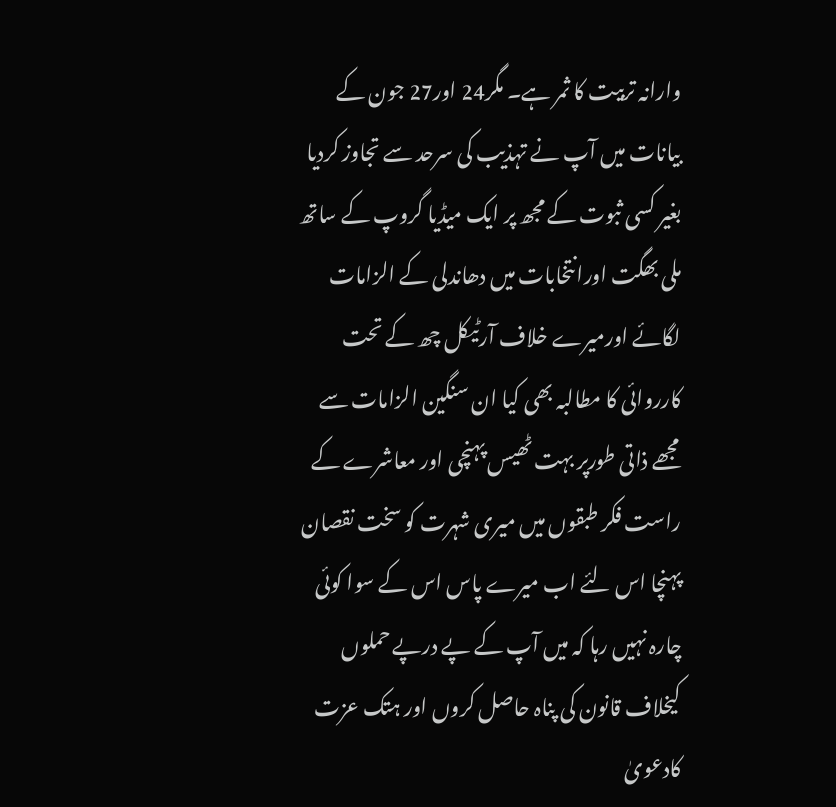وارانہ تربیت کا ثمر ہے۔ مگر24 اور27 جون کے بیانات میں آپ نے تہذیب کی سرحد سے تجاوز کردیا بغیر کسی ثبوت کے مجھ پر ایک میڈیا گروپ کے ساتھ ملی بھگت اورانتخابات میں دھاندلی کے الزامات لگائے اورمیرے خلاف آرٹیکل چھ کے تحت کارروائی کا مطالبہ بھی کیا ان سنگین الزامات سے مجھے ذاتی طورپر بہت ٹھیس پہنچی اور معاشرے کے راست فکر طبقوں میں میری شہرت کو سخت نقصان پہنچا اس لئے اب میرے پاس اس کے سوا کوئی چارہ نہیں رہا کہ میں آپ کے پے درپے حملوں کیخلاف قانون کی پناہ حاصل کروں اور ہتک عزت کادعویٰ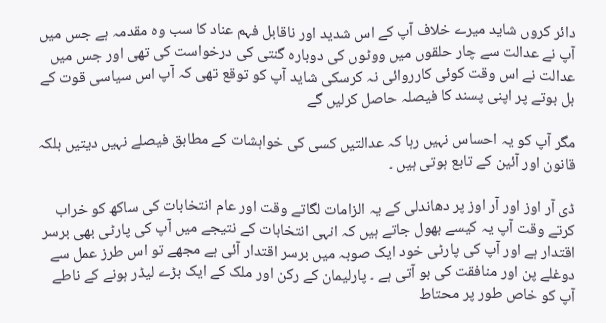دائر کروں شاید میرے خلاف آپ کے اس شدید اور ناقابل فہم عناد کا سب وہ مقدمہ ہے جس میں آپ نے عدالت سے چار حلقوں میں ووٹوں کی دوبارہ گنتی کی درخواست کی تھی اور جس میں عدالت نے اس وقت کوئی کارروائی نہ کرسکی شاید آپ کو توقع تھی کہ آپ اس سیاسی قوت کے بل بوتے پر اپنی پسند کا فیصلہ حاصل کرلیں گے

مگر آپ کو یہ احساس نہیں رہا کہ عدالتیں کسی کی خواہشات کے مطابق فیصلے نہیں دیتیں بلکہ قانون اور آئین کے تابع ہوتی ہیں ۔

ڈی آر اوز اور آر اوز پر دھاندلی کے یہ الزامات لگاتے وقت اور عام انتخابات کی ساکھ کو خراب کرتے وقت آپ یہ کیسے بھول جاتے ہیں کہ انہی انتخابات کے نتیجے میں آپ کی پارٹی بھی برسر اقتدار ہے اور آپ کی پارٹی خود ایک صوبہ میں برسر اقتدار آئی ہے مجھے تو اس طرز عمل سے دوغلے پن اور منافقت کی بو آتی ہے ۔ پارلیمان کے رکن اور ملک کے ایک بڑے لیڈر ہونے کے ناطے آپ کو خاص طور پر محتاط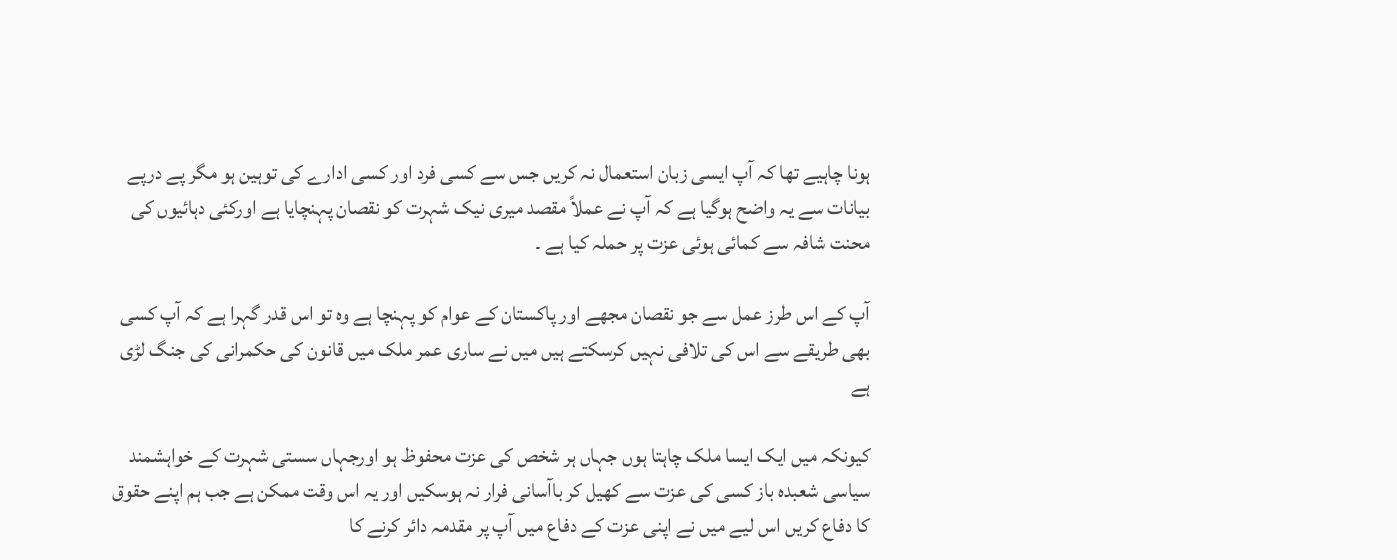ہونا چاہیے تھا کہ آپ ایسی زبان استعمال نہ کریں جس سے کسی فرد اور کسی ادارے کی توہین ہو مگر پے درپے بیانات سے یہ واضح ہوگیا ہے کہ آپ نے عملاً مقصد میری نیک شہرت کو نقصان پہنچایا ہے اورکئی دہائیوں کی محنت شافہ سے کمائی ہوئی عزت پر حملہ کیا ہے ۔

آپ کے اس طرز عمل سے جو نقصان مجھے اور پاکستان کے عوام کو پہنچا ہے وہ تو اس قدر گہرا ہے کہ آپ کسی بھی طریقے سے اس کی تلافی نہیں کرسکتے ہیں میں نے ساری عمر ملک میں قانون کی حکمرانی کی جنگ لڑی ہے

کیونکہ میں ایک ایسا ملک چاہتا ہوں جہاں ہر شخص کی عزت محفوظ ہو اورجہاں سستی شہرت کے خواہشمند سیاسی شعبدہ باز کسی کی عزت سے کھیل کر باآسانی فرار نہ ہوسکیں اور یہ اس وقت ممکن ہے جب ہم اپنے حقوق کا دفاع کریں اس لیے میں نے اپنی عزت کے دفاع میں آپ پر مقدمہ دائر کرنے کا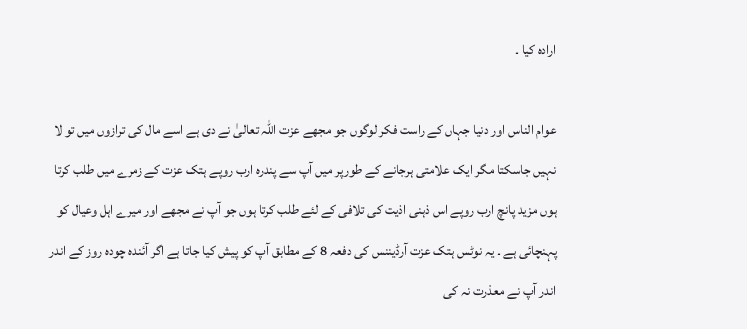ارادہ کیا ۔

عوام الناس اور دنیا جہاں کے راست فکر لوگوں جو مجھے عزت اللہ تعالیٰ نے دی ہے اسے مال کی ترازوں میں تو لا نہیں جاسکتا مگر ایک علامتی ہرجانے کے طورپر میں آپ سے پندرہ ارب روپے ہتک عزت کے زمرے میں طلب کرتا ہوں مزید پانچ ارب روپے اس ذہنی اذیت کی تلافی کے لئے طلب کرتا ہوں جو آپ نے مجھے اور میرے اہل وعیال کو پہنچائی ہے ۔ یہ نوٹس ہتک عزت آرڈیننس کی دفعہ 8 کے مطابق آپ کو پیش کیا جاتا ہے اگر آئندہ چودہ روز کے اندر اندر آپ نے معذرت نہ کی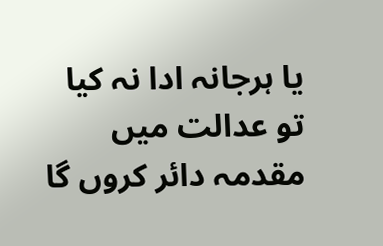یا ہرجانہ ادا نہ کیا تو عدالت میں مقدمہ دائر کروں گا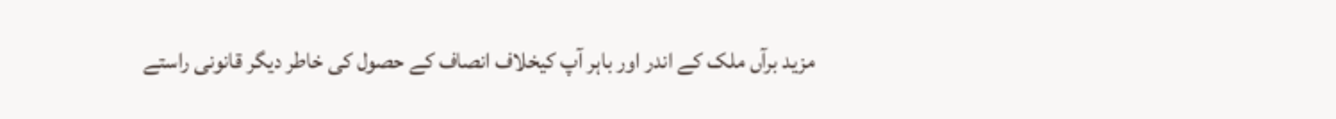مزید برآں ملک کے اندر اور باہر آپ کیخلاف انصاف کے حصول کی خاطر دیگر قانونی راستے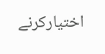اختیارکرنے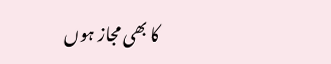کا بھی مجاز ہوں